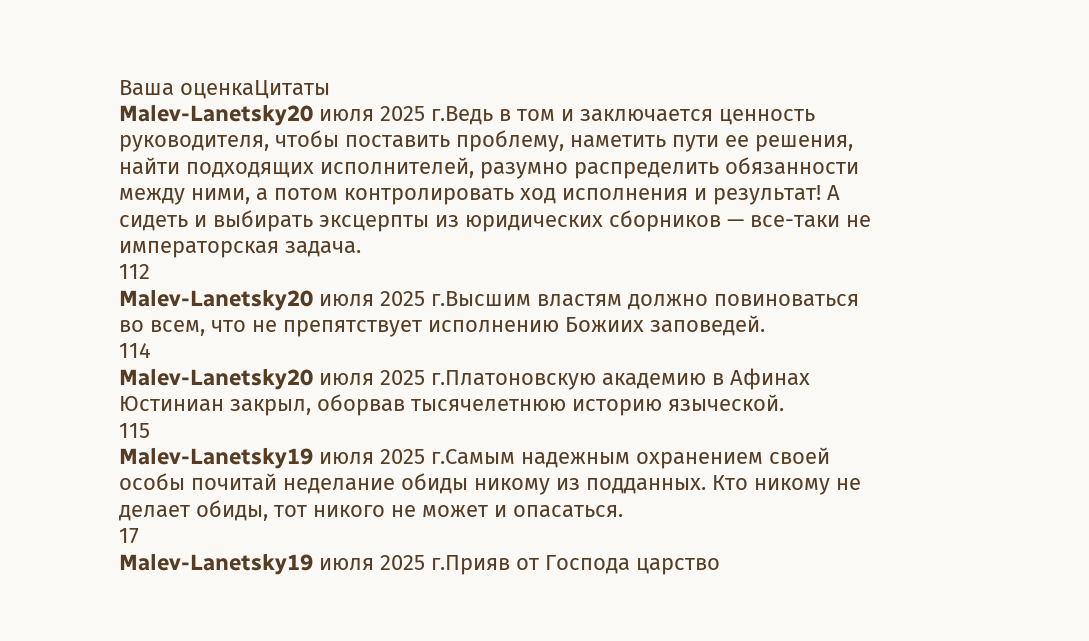Ваша оценкаЦитаты
Malev-Lanetsky20 июля 2025 г.Ведь в том и заключается ценность руководителя, чтобы поставить проблему, наметить пути ее решения, найти подходящих исполнителей, разумно распределить обязанности между ними, а потом контролировать ход исполнения и результат! А сидеть и выбирать эксцерпты из юридических сборников — все-таки не императорская задача.
112
Malev-Lanetsky20 июля 2025 г.Высшим властям должно повиноваться во всем, что не препятствует исполнению Божиих заповедей.
114
Malev-Lanetsky20 июля 2025 г.Платоновскую академию в Афинах Юстиниан закрыл, оборвав тысячелетнюю историю языческой.
115
Malev-Lanetsky19 июля 2025 г.Самым надежным охранением своей особы почитай неделание обиды никому из подданных. Кто никому не делает обиды, тот никого не может и опасаться.
17
Malev-Lanetsky19 июля 2025 г.Прияв от Господа царство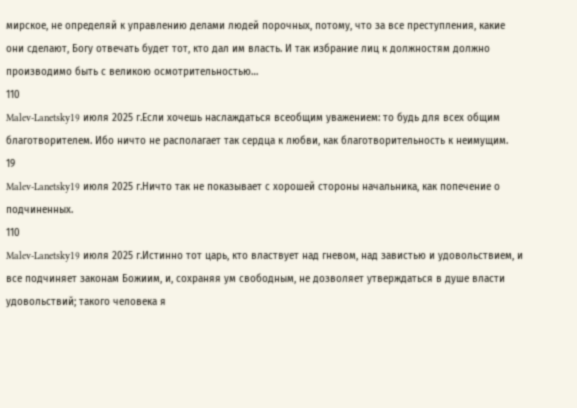мирское, не определяй к управлению делами людей порочных, потому, что за все преступления, какие они сделают, Богу отвечать будет тот, кто дал им власть. И так избрание лиц к должностям должно производимо быть с великою осмотрительностью…
110
Malev-Lanetsky19 июля 2025 г.Если хочешь наслаждаться всеобщим уважением: то будь для всех общим благотворителем. Ибо ничто не располагает так сердца к любви, как благотворительность к неимущим.
19
Malev-Lanetsky19 июля 2025 г.Ничто так не показывает с хорошей стороны начальника, как попечение о подчиненных.
110
Malev-Lanetsky19 июля 2025 г.Истинно тот царь, кто властвует над гневом, над завистью и удовольствием, и все подчиняет законам Божиим, и, сохраняя ум свободным, не дозволяет утверждаться в душе власти удовольствий; такого человека я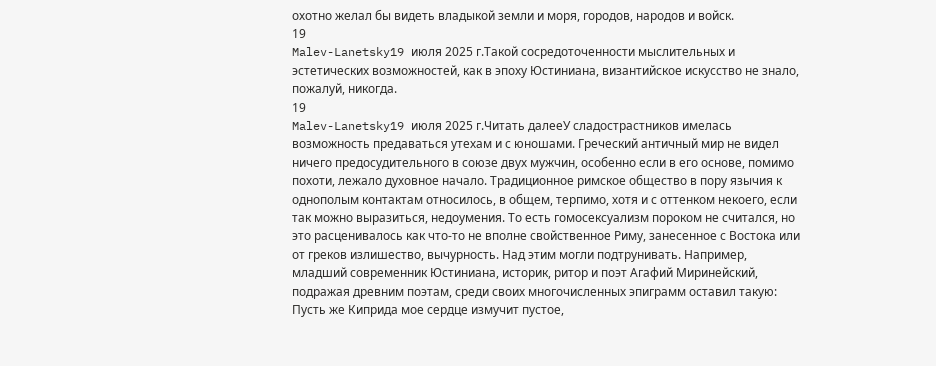охотно желал бы видеть владыкой земли и моря, городов, народов и войск.
19
Malev-Lanetsky19 июля 2025 г.Такой сосредоточенности мыслительных и эстетических возможностей, как в эпоху Юстиниана, византийское искусство не знало, пожалуй, никогда.
19
Malev-Lanetsky19 июля 2025 г.Читать далееУ сладострастников имелась возможность предаваться утехам и с юношами. Греческий античный мир не видел ничего предосудительного в союзе двух мужчин, особенно если в его основе, помимо похоти, лежало духовное начало. Традиционное римское общество в пору язычия к однополым контактам относилось, в общем, терпимо, хотя и с оттенком некоего, если так можно выразиться, недоумения. То есть гомосексуализм пороком не считался, но это расценивалось как что-то не вполне свойственное Риму, занесенное с Востока или от греков излишество, вычурность. Над этим могли подтрунивать. Например, младший современник Юстиниана, историк, ритор и поэт Агафий Миринейский, подражая древним поэтам, среди своих многочисленных эпиграмм оставил такую:
Пусть же Киприда мое сердце измучит пустое,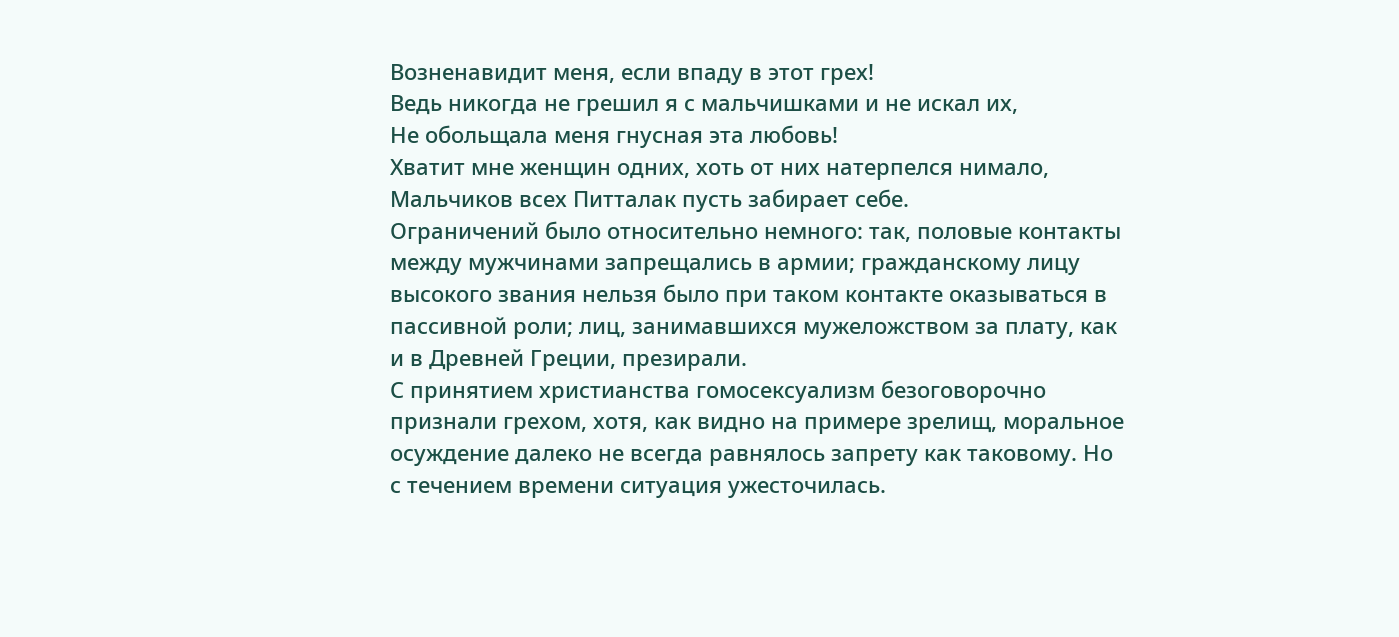Возненавидит меня, если впаду в этот грех!
Ведь никогда не грешил я с мальчишками и не искал их,
Не обольщала меня гнусная эта любовь!
Хватит мне женщин одних, хоть от них натерпелся нимало,
Мальчиков всех Питталак пусть забирает себе.
Ограничений было относительно немного: так, половые контакты между мужчинами запрещались в армии; гражданскому лицу высокого звания нельзя было при таком контакте оказываться в пассивной роли; лиц, занимавшихся мужеложством за плату, как и в Древней Греции, презирали.
С принятием христианства гомосексуализм безоговорочно признали грехом, хотя, как видно на примере зрелищ, моральное осуждение далеко не всегда равнялось запрету как таковому. Но с течением времени ситуация ужесточилась.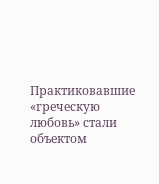Практиковавшие «греческую любовь» стали объектом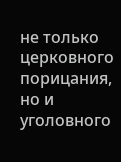не только церковного порицания, но и уголовного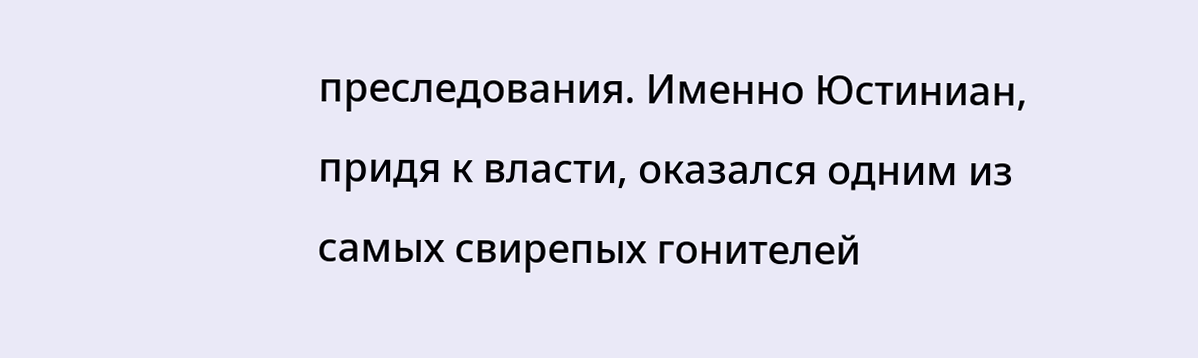преследования. Именно Юстиниан, придя к власти, оказался одним из самых свирепых гонителей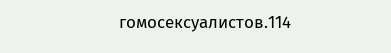гомосексуалистов.114